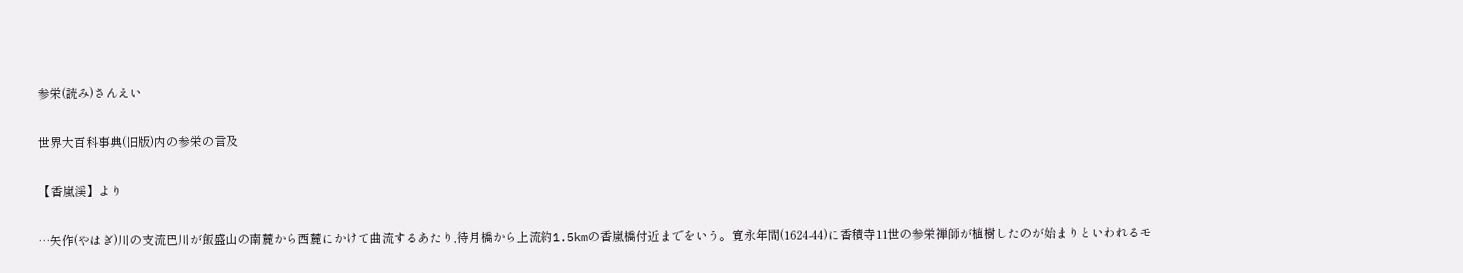参栄(読み)さんえい

世界大百科事典(旧版)内の参栄の言及

【香嵐渓】より

…矢作(やはぎ)川の支流巴川が飯盛山の南麓から西麓にかけて曲流するあたり,待月橋から上流約1.5kmの香嵐橋付近までをいう。寛永年間(1624‐44)に香積寺11世の参栄禅師が植樹したのが始まりといわれるモ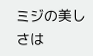ミジの美しさは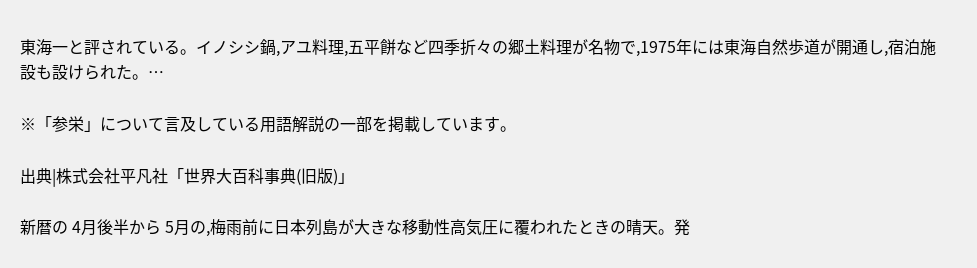東海一と評されている。イノシシ鍋,アユ料理,五平餅など四季折々の郷土料理が名物で,1975年には東海自然歩道が開通し,宿泊施設も設けられた。…

※「参栄」について言及している用語解説の一部を掲載しています。

出典|株式会社平凡社「世界大百科事典(旧版)」

新暦の 4月後半から 5月の,梅雨前に日本列島が大きな移動性高気圧に覆われたときの晴天。発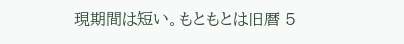現期間は短い。もともとは旧暦 5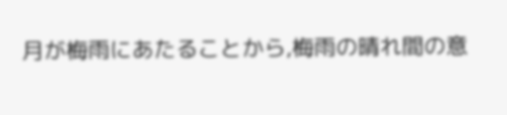月が梅雨にあたることから,梅雨の晴れ間の意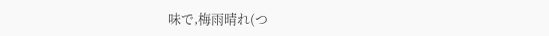味で,梅雨晴れ(つ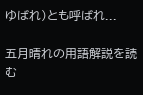ゆばれ)とも呼ばれ...

五月晴れの用語解説を読む